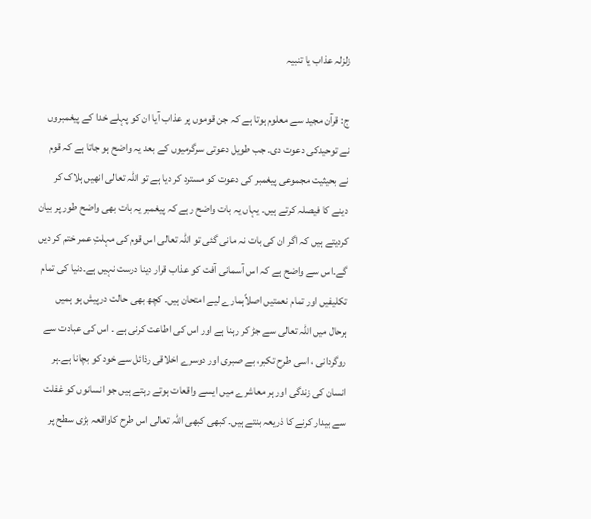زلزلہ عذاب یا تنبیہ

ج: قرآن مجید سے معلوم ہوتا ہے کہ جن قوموں پر عذاب آیا ان کو پہلے خدا کے پیغمبروں نے توحیدکی دعوت دی۔ جب طویل دعوتی سرگرمیوں کے بعد یہ واضح ہو جاتا ہے کہ قوم نے بحیثیت مجموعی پیغمبر کی دعوت کو مسترد کر دیا ہے تو اللہ تعالی انھیں ہلاک کر دینے کا فیصلہ کرتے ہیں۔ یہاں یہ بات واضح رہے کہ پیغمبر یہ بات بھی واضح طور پر بیان کردیتے ہیں کہ اگر ان کی بات نہ مانی گئی تو اللہ تعالی اس قوم کی مہلتِ عمر ختم کر دیں گے۔اس سے واضح ہے کہ اس آسمانی آفت کو عذاب قرار دینا درست نہیں ہے۔دنیا کی تمام تکلیفیں اور تمام نعمتیں اصلاًہمارے لیے امتحان ہیں۔ کچھ بھی حالت درپیش ہو ہمیں ہرحال میں اللہ تعالی سے جڑ کر رہنا ہے اور اس کی اطاعت کرنی ہے ۔ اس کی عبادت سے روگردانی ، اسی طرح تکبر، بے صبری اور دوسرے اخلاقی رذائل سے خود کو بچانا ہے۔ہر انسان کی زندگی اور ہر معاشرے میں ایسے واقعات ہوتے رہتے ہیں جو انسانوں کو غفلت سے بیدار کرنے کا ذریعہ بنتے ہیں۔ کبھی کبھی اللہ تعالی اس طرح کاواقعہ بڑی سطح پر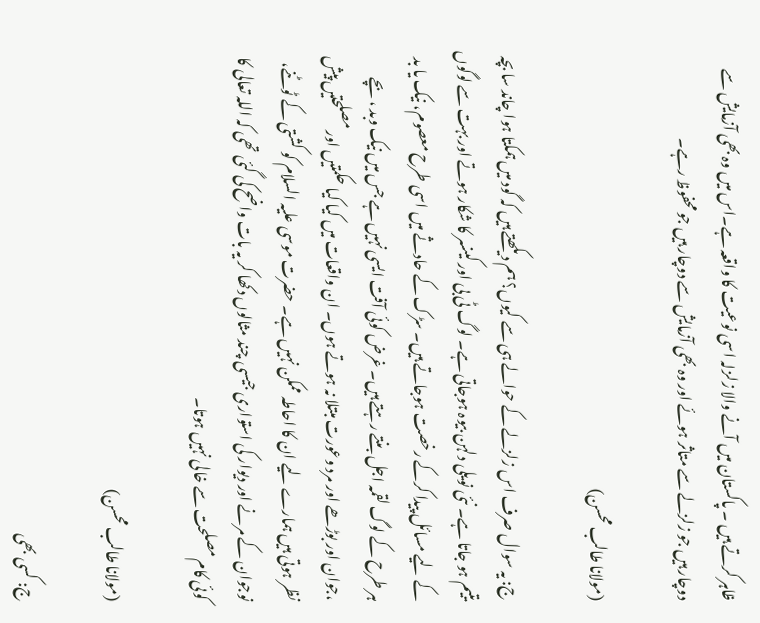ظاہر کرتے ہیں ۔ پاکستان میں آنے والا زلزلہ اسی نوعیت کا واقعہ ہے۔اس میں وہ بھی آزمایش سے دوچار ہیں جو زلزلے سے متاثر ہوئے اور وہ بھی آزمایش سے دوچار ہیں جو محفوظ رہے۔

(مولانا طالب محسن)

ج: یہ سوال صرف اس زلزلے کے حوالے ہی سے کیوں؟ ہم دیکھتے ہیں کہ گود میں ہمکتا ہوا چاند سا بچہ یتیم ہو جاتا ہے۔ نئی نویلی دلہن بیوہ ہوجاتی ہے۔ لوگ ٹی بی اور کینسر کا شکار ہوتے اور بہت سے لوگوں کے لیے مسائل پیدا کرکے رخصت ہوجاتے ہیں۔ سڑک کے حادثے میں اسی طرح معصوم، نیک یا بد ہر طرح کے لوگ لقمہ اجل بنتے رہتے ہیں۔ غرض کوئی آفت ایسی نہیں ہے جس میں نیک وبد ، بچے ،جوان اور بوڑھے اور مرد وعورت مبتلا نہ ہوتے ہوں۔ ان واقعات میں کیا کیا حکمتیں اور مصلحتیں پیش نظر ہوتی ہیں ہمارے لیے ان کا احاطہ ممکن نہیں ہے۔ حضرت موسی علیہ السلام کو کشتی کے ٹوٹنے، نوجوان کے مرنے اور دیوار کی استواری جیسی چند مثالوں دکھا کر یہ بات واضح کی گئی تھی کہ اللہ تعالی کا کوئی کام مصلحت سے خالی نہیں ہوتا۔

(مولانا طالب محسن)

ج: کسی بھی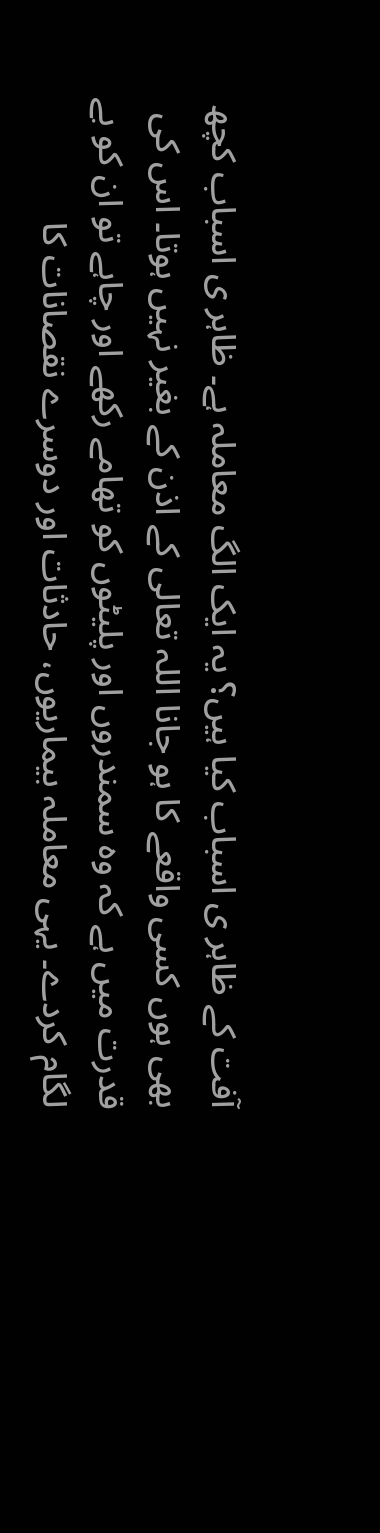آفت کے ظاہر ی اسباب کیا ہیں؟ یہ ایک الگ معاملہ ہے۔ ظاہر ی اسباب کچھ بھی ہوں کسی واقعے کا ہو جانا اللہ تعالی کے اذن کے بغیر نہیں ہوتا۔ اس کی قدرت میں ہے کہ وہ سمندروں اور پلیٹوں کو تھامے رکھے اور چاہے تو ان کو بے لگام کردے۔ یہی معاملہ بیماریوں، حادثات اور دوسرے نقصانات کا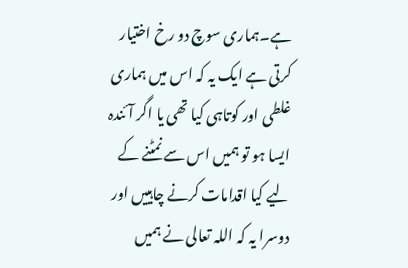ہے۔ہماری سوچ دو رخ اختیار کرتی ہے ایک یہ کہ اس میں ہماری غلطی اور کوتاہی کیا تھی یا اگر آئندہ ایسا ہو تو ہمیں اس سے نمٹنے کے لیے کیا اقدامات کرنے چاہییں اور دوسرا یہ کہ اللہ تعالی نے ہمیں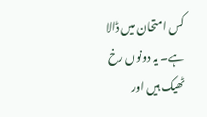کس امتحان میں ڈالا ہے۔ یہ دونوں رخ ٹھیک ہیں اور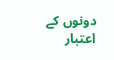دونوں کے اعتبار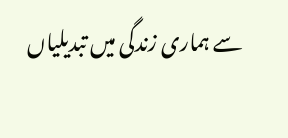سے ہماری زندگی میں تبدیلیاں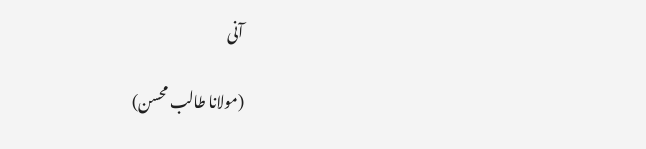آنی

(مولانا طالب محسن)